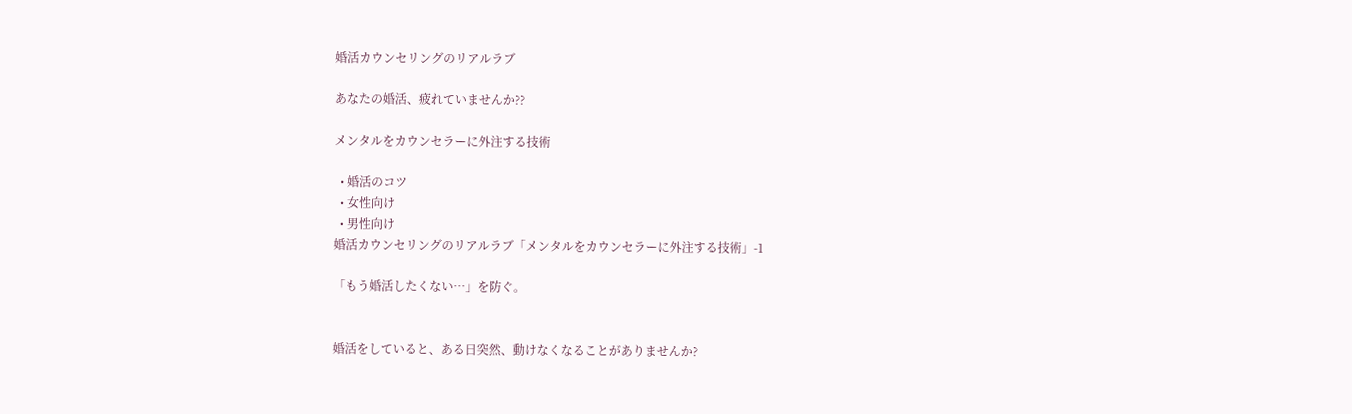婚活カウンセリングのリアルラブ

あなたの婚活、疲れていませんか??

メンタルをカウンセラーに外注する技術

  • 婚活のコツ
  • 女性向け
  • 男性向け
婚活カウンセリングのリアルラブ「メンタルをカウンセラーに外注する技術」-1

「もう婚活したくない…」を防ぐ。


婚活をしていると、ある日突然、動けなくなることがありませんか?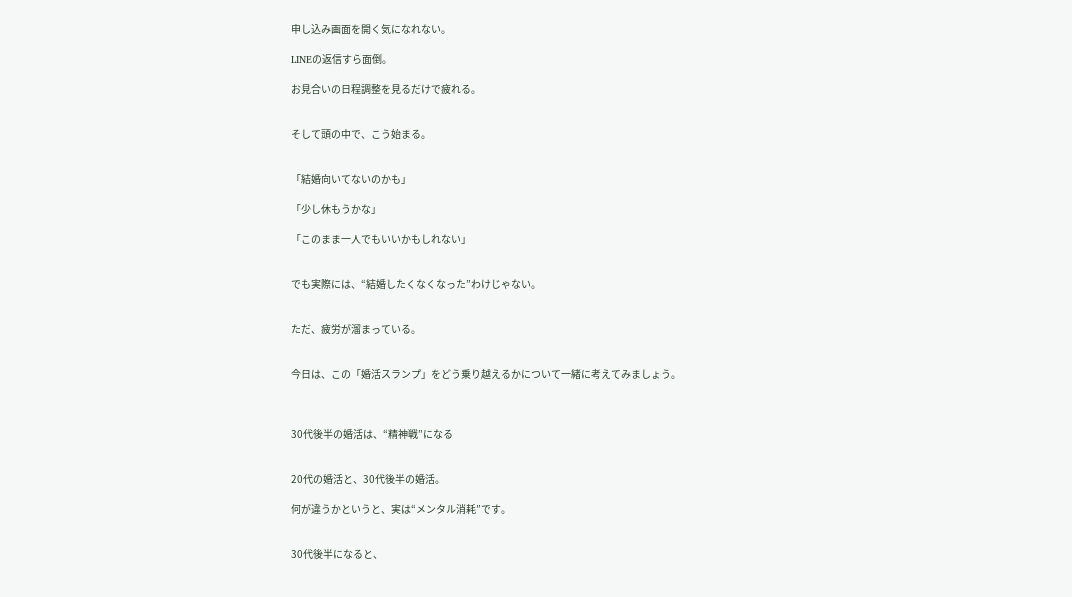申し込み画面を開く気になれない。

LINEの返信すら面倒。

お見合いの日程調整を見るだけで疲れる。


そして頭の中で、こう始まる。


「結婚向いてないのかも」

「少し休もうかな」

「このまま一人でもいいかもしれない」


でも実際には、“結婚したくなくなった”わけじゃない。


ただ、疲労が溜まっている。


今日は、この「婚活スランプ」をどう乗り越えるかについて一緒に考えてみましょう。



30代後半の婚活は、“精神戦”になる


20代の婚活と、30代後半の婚活。

何が違うかというと、実は“メンタル消耗”です。


30代後半になると、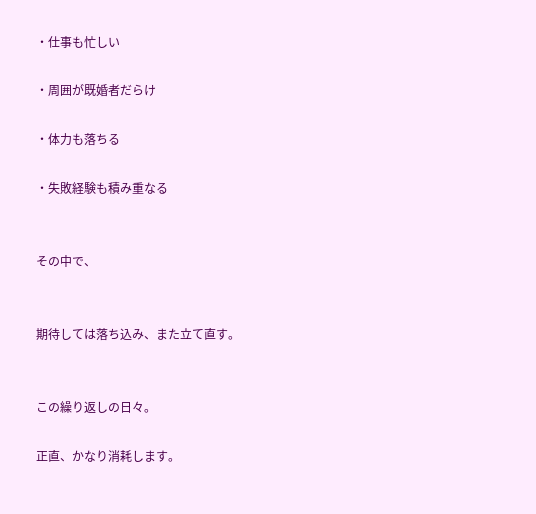・仕事も忙しい

・周囲が既婚者だらけ

・体力も落ちる

・失敗経験も積み重なる


その中で、


期待しては落ち込み、また立て直す。


この繰り返しの日々。

正直、かなり消耗します。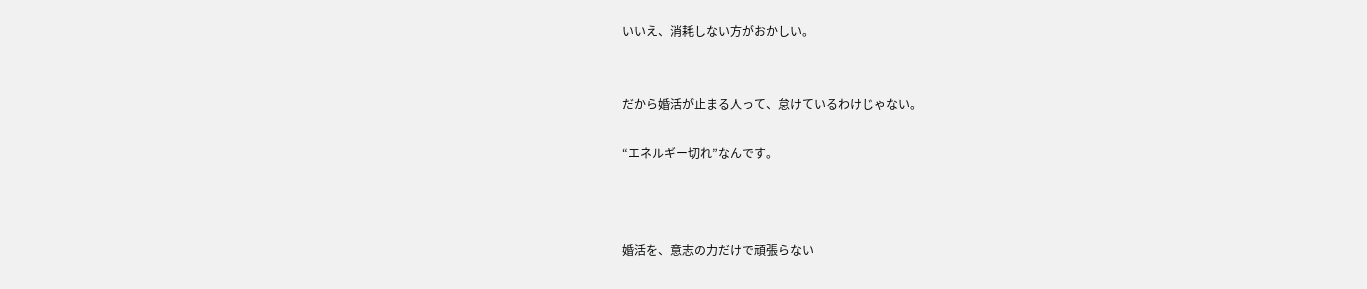いいえ、消耗しない方がおかしい。


だから婚活が止まる人って、怠けているわけじゃない。

“エネルギー切れ”なんです。



婚活を、意志の力だけで頑張らない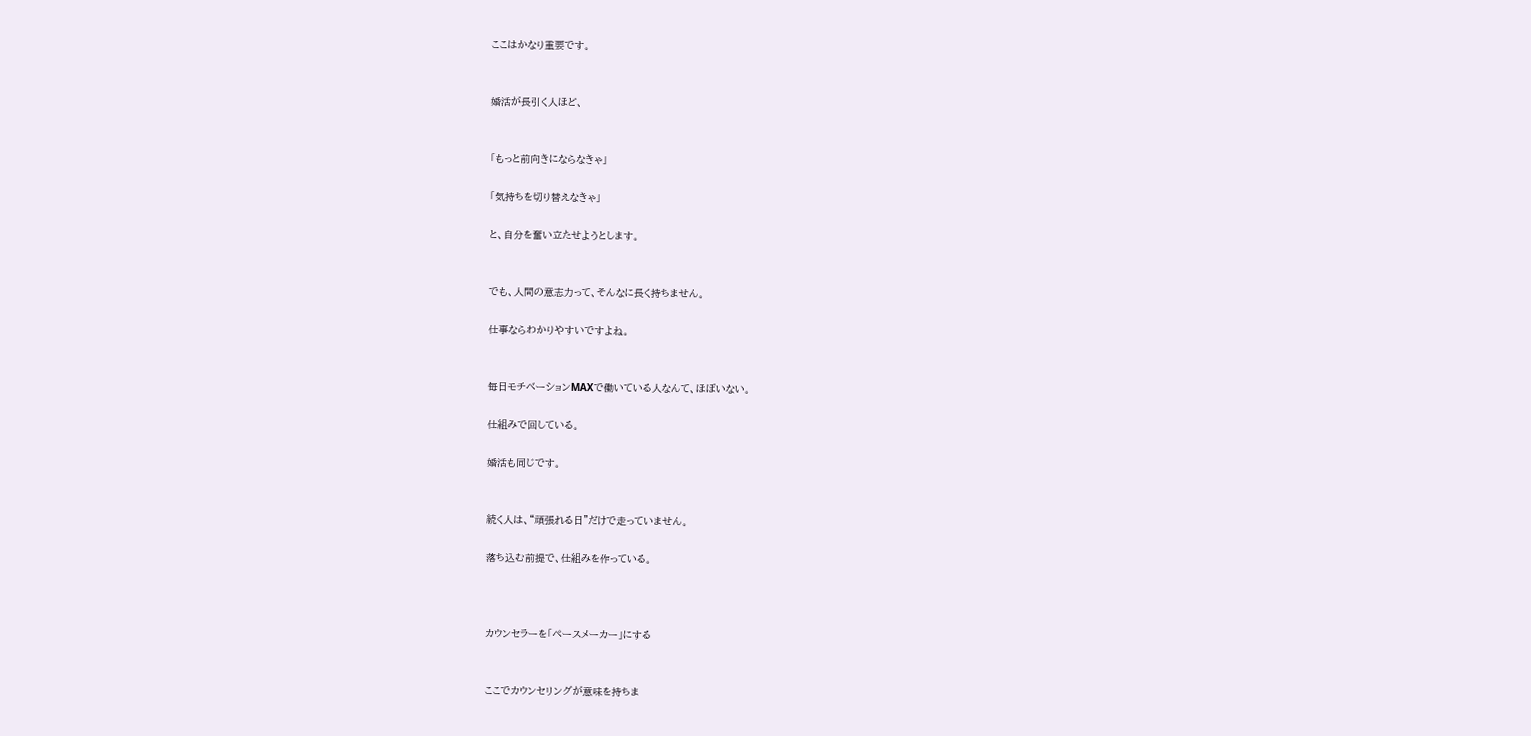ここはかなり重要です。


婚活が長引く人ほど、


「もっと前向きにならなきゃ」

「気持ちを切り替えなきゃ」

と、自分を奮い立たせようとします。


でも、人間の意志力って、そんなに長く持ちません。

仕事ならわかりやすいですよね。


毎日モチベーションMAXで働いている人なんて、ほぼいない。

仕組みで回している。

婚活も同じです。


続く人は、“頑張れる日”だけで走っていません。

落ち込む前提で、仕組みを作っている。



カウンセラーを「ペースメーカー」にする


ここでカウンセリングが意味を持ちま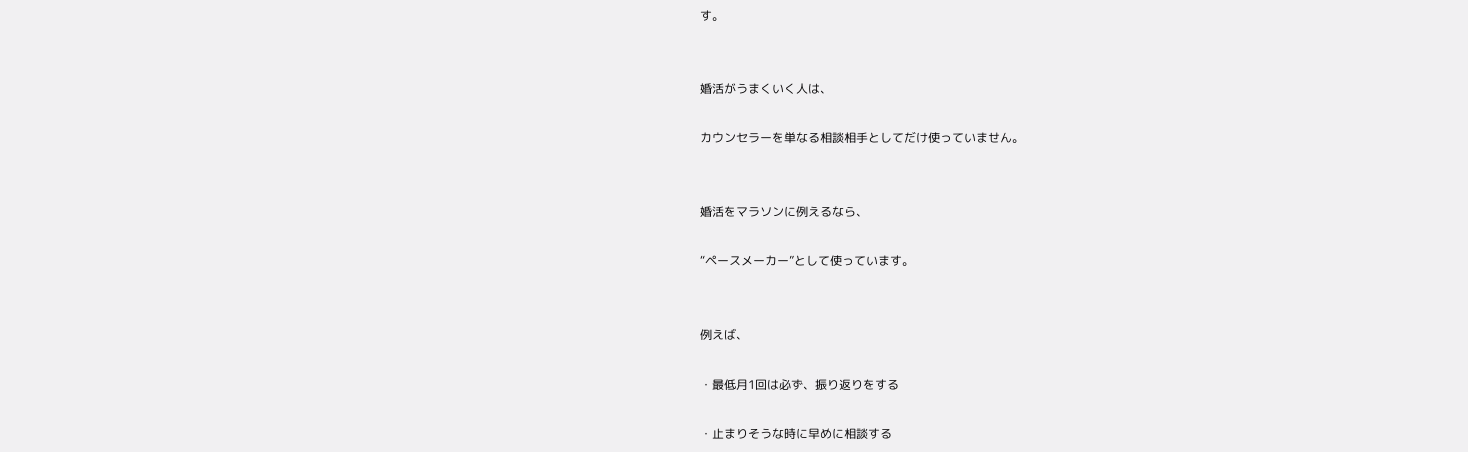す。


婚活がうまくいく人は、

カウンセラーを単なる相談相手としてだけ使っていません。


婚活をマラソンに例えるなら、

“ペースメーカー”として使っています。


例えば、

・最低月1回は必ず、振り返りをする

・止まりそうな時に早めに相談する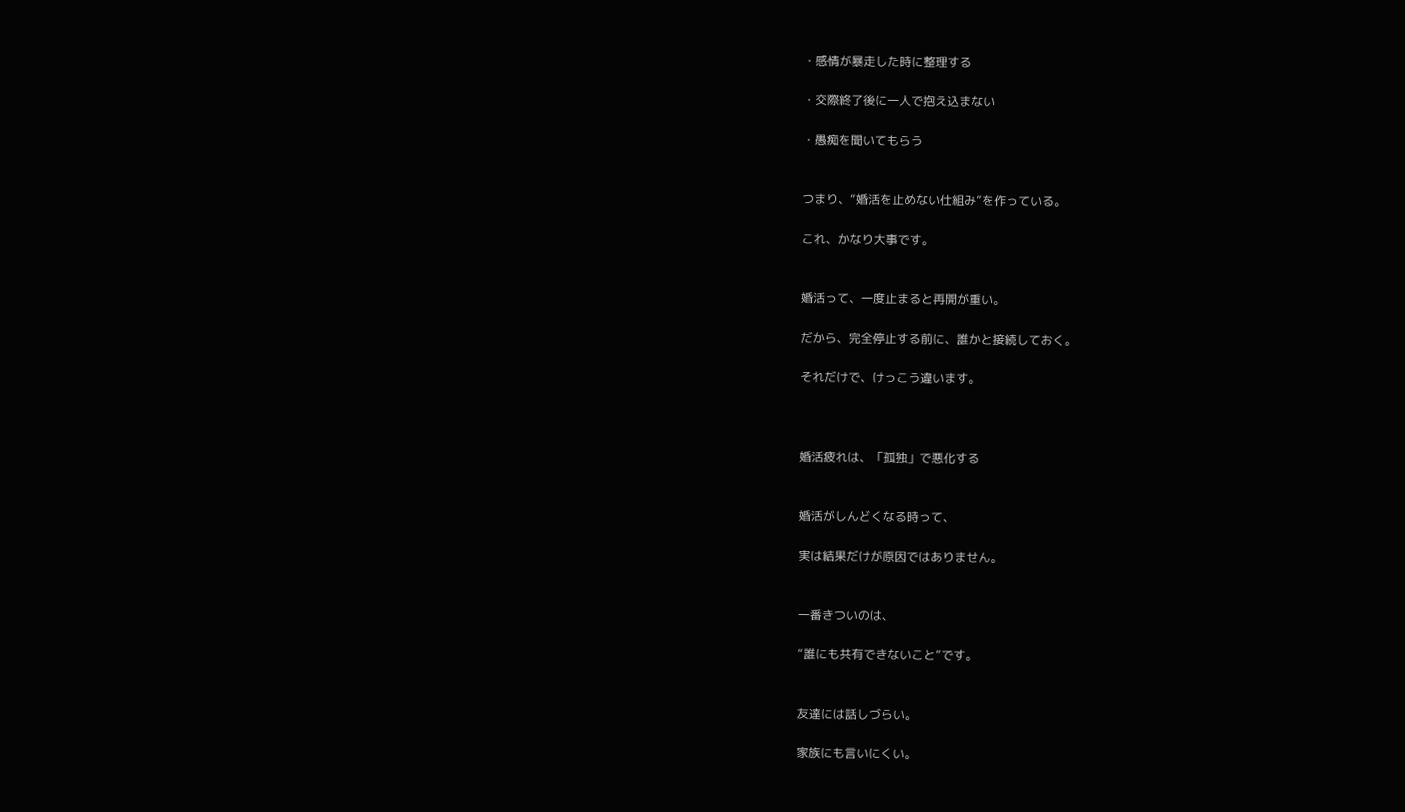・感情が暴走した時に整理する

・交際終了後に一人で抱え込まない

・愚痴を聞いてもらう


つまり、“婚活を止めない仕組み”を作っている。

これ、かなり大事です。


婚活って、一度止まると再開が重い。

だから、完全停止する前に、誰かと接続しておく。

それだけで、けっこう違います。



婚活疲れは、「孤独」で悪化する


婚活がしんどくなる時って、

実は結果だけが原因ではありません。


一番きついのは、

“誰にも共有できないこと”です。


友達には話しづらい。

家族にも言いにくい。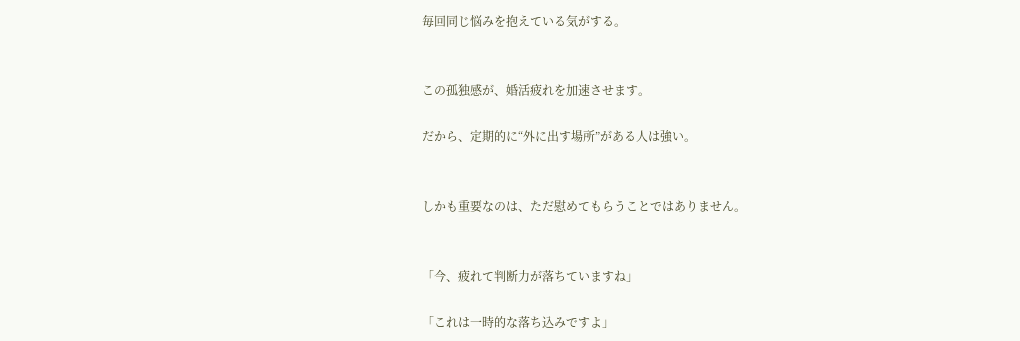毎回同じ悩みを抱えている気がする。


この孤独感が、婚活疲れを加速させます。

だから、定期的に“外に出す場所”がある人は強い。


しかも重要なのは、ただ慰めてもらうことではありません。


「今、疲れて判断力が落ちていますね」

「これは一時的な落ち込みですよ」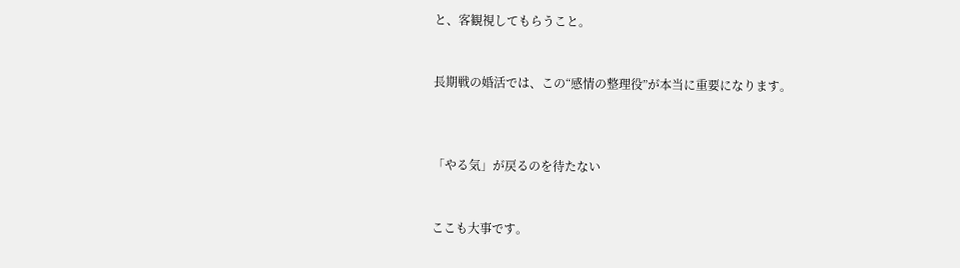と、客観視してもらうこと。


長期戦の婚活では、この“感情の整理役”が本当に重要になります。



「やる気」が戻るのを待たない


ここも大事です。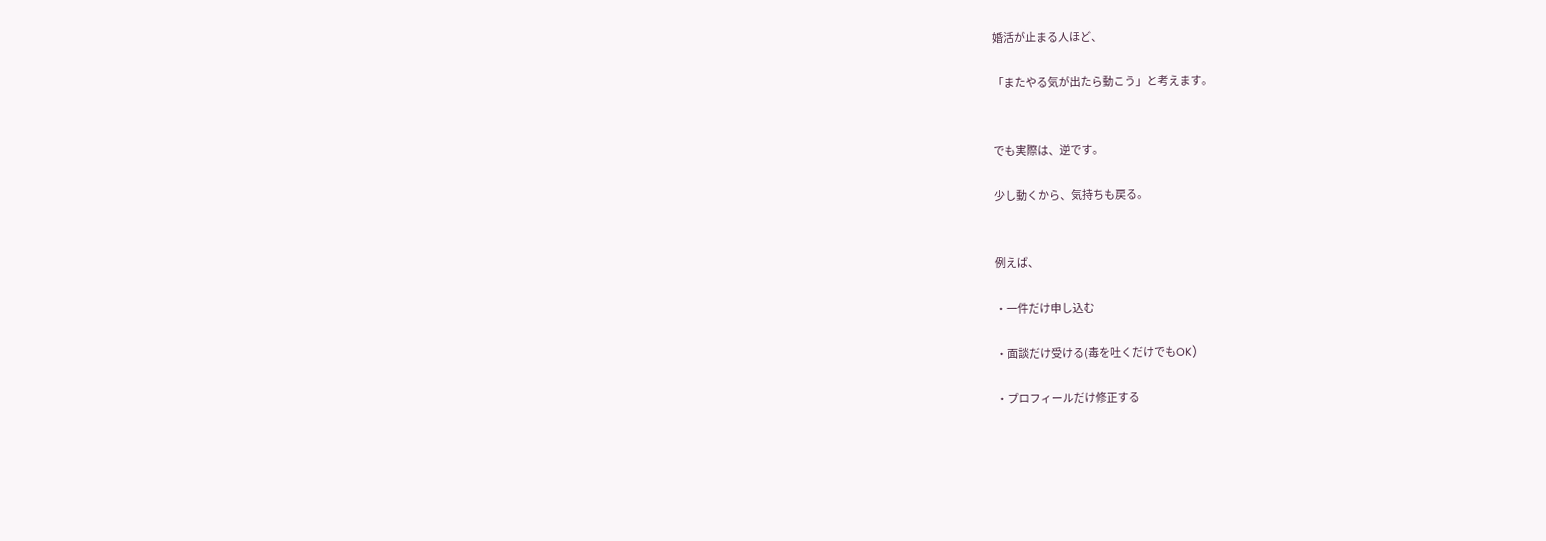婚活が止まる人ほど、

「またやる気が出たら動こう」と考えます。


でも実際は、逆です。

少し動くから、気持ちも戻る。


例えば、

・一件だけ申し込む

・面談だけ受ける(毒を吐くだけでもOK)

・プロフィールだけ修正する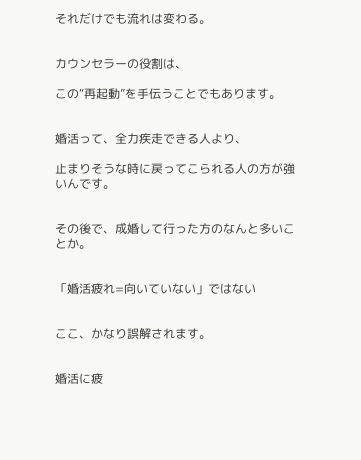それだけでも流れは変わる。


カウンセラーの役割は、

この“再起動”を手伝うことでもあります。


婚活って、全力疾走できる人より、

止まりそうな時に戻ってこられる人の方が強いんです。


その後で、成婚して行った方のなんと多いことか。


「婚活疲れ=向いていない」ではない


ここ、かなり誤解されます。


婚活に疲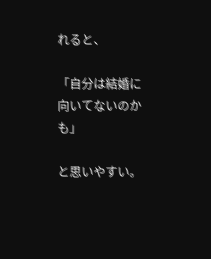れると、

「自分は結婚に向いてないのかも」

と思いやすい。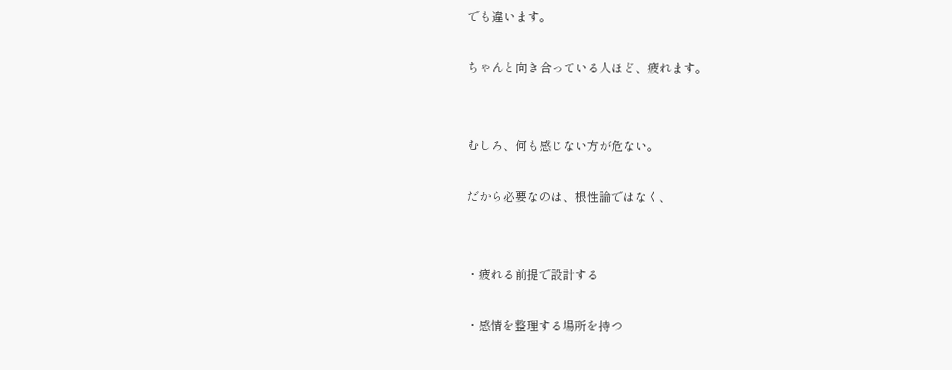でも違います。

ちゃんと向き合っている人ほど、疲れます。


むしろ、何も感じない方が危ない。

だから必要なのは、根性論ではなく、


・疲れる前提で設計する

・感情を整理する場所を持つ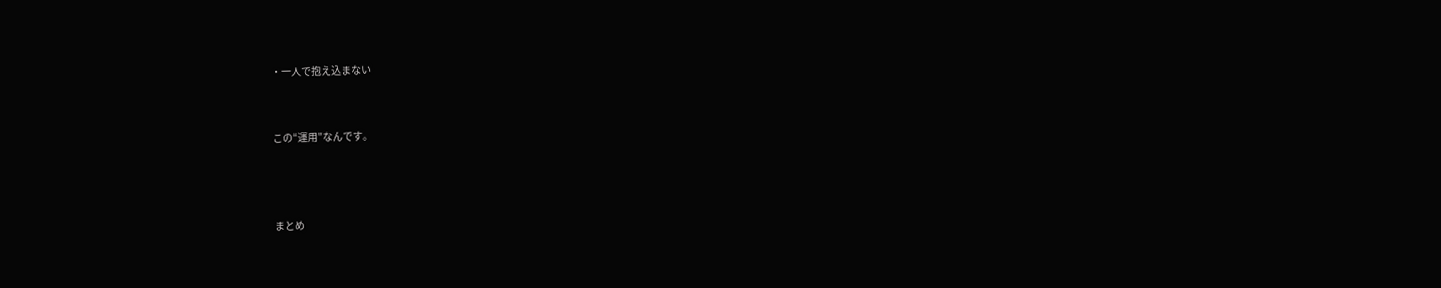・一人で抱え込まない


この“運用”なんです。



まとめ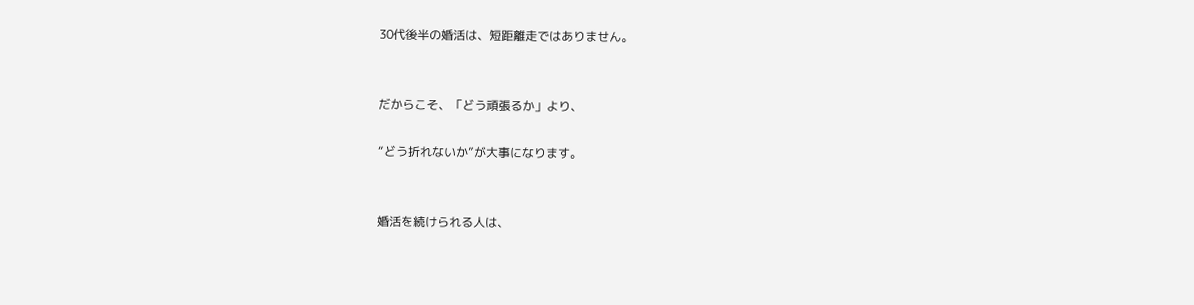30代後半の婚活は、短距離走ではありません。


だからこそ、「どう頑張るか」より、

“どう折れないか”が大事になります。


婚活を続けられる人は、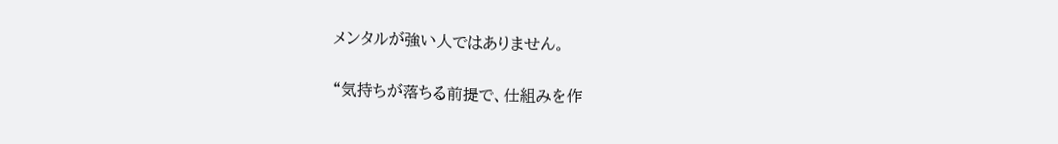メンタルが強い人ではありません。


“気持ちが落ちる前提で、仕組みを作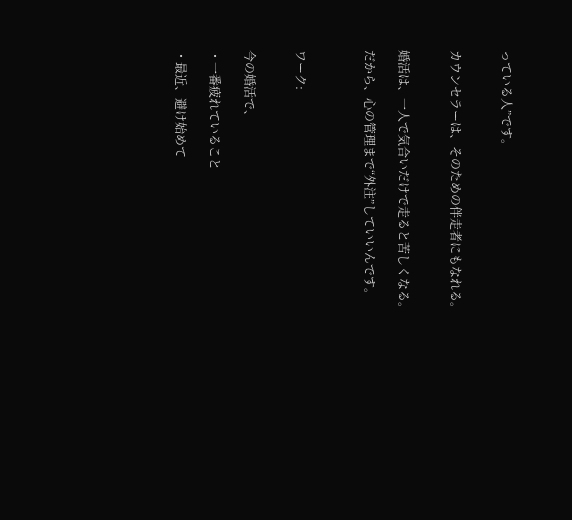っている人”です。


カウンセラーは、そのための伴走者にもなれる。


婚活は、一人で気合いだけで走ると苦しくなる。

だから、心の管理まで“外注”していいんです。



ワーク:


今の婚活で、

・一番疲れていること

・最近、避け始めて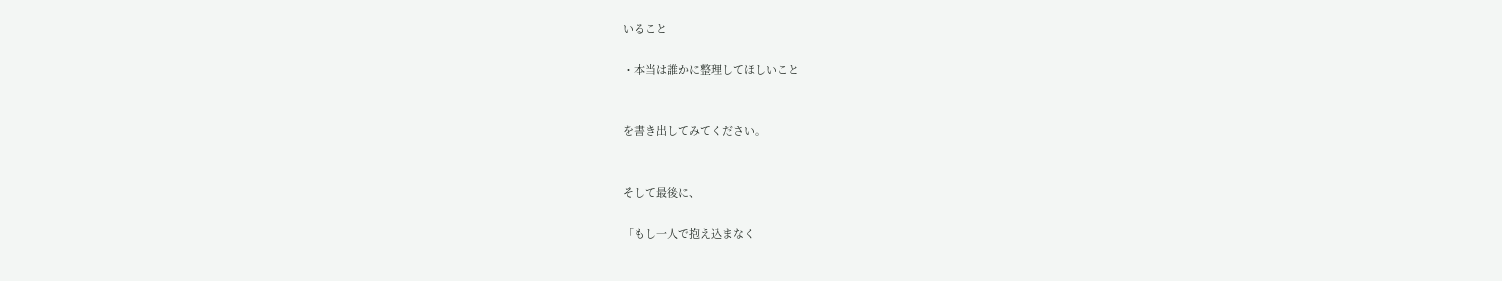いること

・本当は誰かに整理してほしいこと


を書き出してみてください。


そして最後に、

「もし一人で抱え込まなく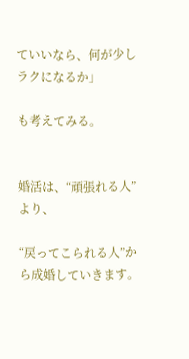ていいなら、何が少しラクになるか」

も考えてみる。


婚活は、“頑張れる人”より、

“戻ってこられる人”から成婚していきます。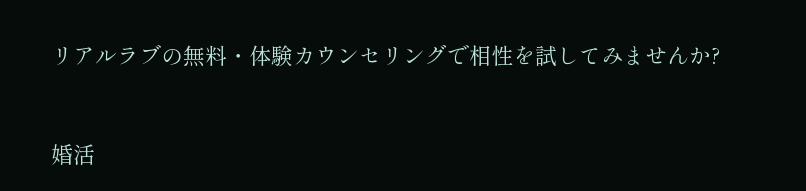リアルラブの無料・体験カウンセリングで相性を試してみませんか?


婚活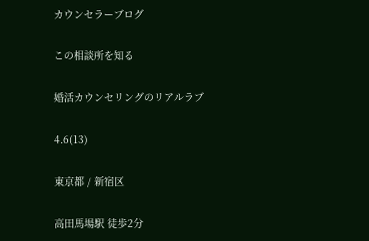カウンセラーブログ

この相談所を知る

婚活カウンセリングのリアルラブ

4.6(13)

東京都 / 新宿区

高田馬場駅 徒歩2分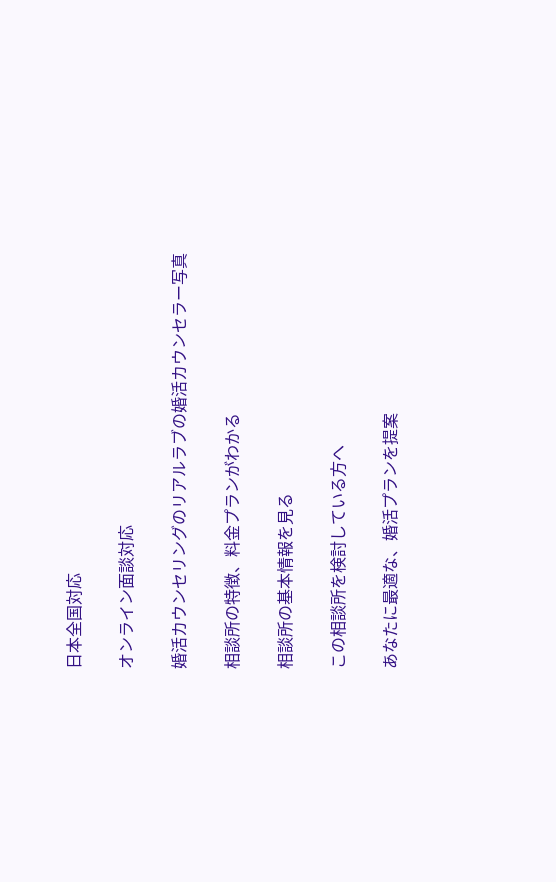日本全国対応

オンライン面談対応

婚活カウンセリングのリアルラブの婚活カウンセラー写真

相談所の特徴、料金プランがわかる

相談所の基本情報を見る

この相談所を検討している方へ

あなたに最適な、婚活プランを提案